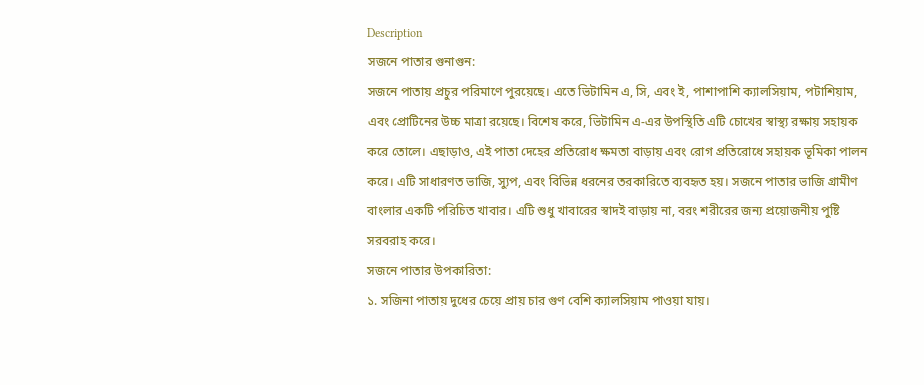Description
সজনে পাতার গুনাগুন:
সজনে পাতায় প্রচুর পরিমাণে পুরয়েছে। এতে ভিটামিন এ, সি, এবং ই, পাশাপাশি ক্যালসিয়াম, পটাশিয়াম, এবং প্রোটিনের উচ্চ মাত্রা রয়েছে। বিশেষ করে, ভিটামিন এ-এর উপস্থিতি এটি চোখের স্বাস্থ্য রক্ষায় সহায়ক করে তোলে। এছাড়াও, এই পাতা দেহের প্রতিরোধ ক্ষমতা বাড়ায় এবং রোগ প্রতিরোধে সহায়ক ভূমিকা পালন করে। এটি সাধারণত ভাজি, স্যুপ, এবং বিভিন্ন ধরনের তরকারিতে ব্যবহৃত হয়। সজনে পাতার ভাজি গ্রামীণ বাংলার একটি পরিচিত খাবার। এটি শুধু খাবারের স্বাদই বাড়ায় না, বরং শরীরের জন্য প্রয়োজনীয় পুষ্টি সরবরাহ করে।
সজনে পাতার উপকারিতা:
১. সজিনা পাতায় দুধের চেয়ে প্রায় চার গুণ বেশি ক্যালসিয়াম পাওয়া যায়।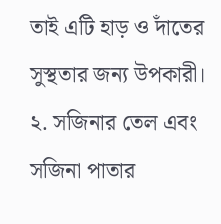তাই এটি হাড় ও দাঁতের সুস্থতার জন্য উপকারী।
২. সজিনার তেল এবং সজিনা পাতার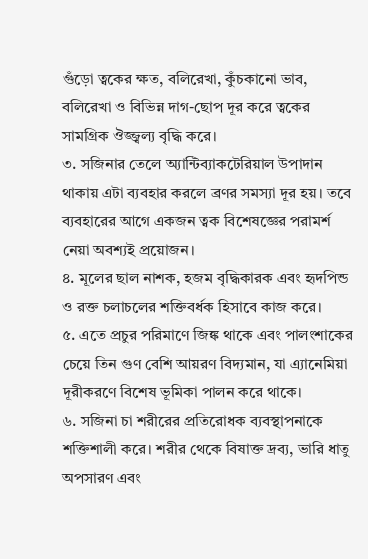গুঁড়ো ত্বকের ক্ষত, বলিরেখা, কুঁচকানো ভাব, বলিরেখা ও বিভিন্ন দাগ-ছোপ দূর করে ত্বকের সামগ্রিক ঔজ্জ্বল্য বৃদ্ধি করে।
৩. সজিনার তেলে অ্যান্টিব্যাকটেরিয়াল উপাদান থাকায় এটা ব্যবহার করলে ব্রণর সমস্যা দূর হয়। তবে ব্যবহারের আগে একজন ত্বক বিশেষজ্ঞের পরামর্শ নেয়া অবশ্যই প্রয়োজন।
৪. মূলের ছাল নাশক, হজম বৃদ্ধিকারক এবং হৃদপিন্ড ও রক্ত চলাচলের শক্তিবর্ধক হিসাবে কাজ করে।
৫. এতে প্রচুর পরিমাণে জিঙ্ক থাকে এবং পালংশাকের চেয়ে তিন গুণ বেশি আয়রণ বিদ্যমান, যা এ্যানেমিয়া দূরীকরণে বিশেষ ভূমিকা পালন করে থাকে।
৬. সজিনা চা শরীরের প্রতিরোধক ব্যবস্থাপনাকে শক্তিশালী করে। শরীর থেকে বিষাক্ত দ্রব্য, ভারি ধাতু অপসারণ এবং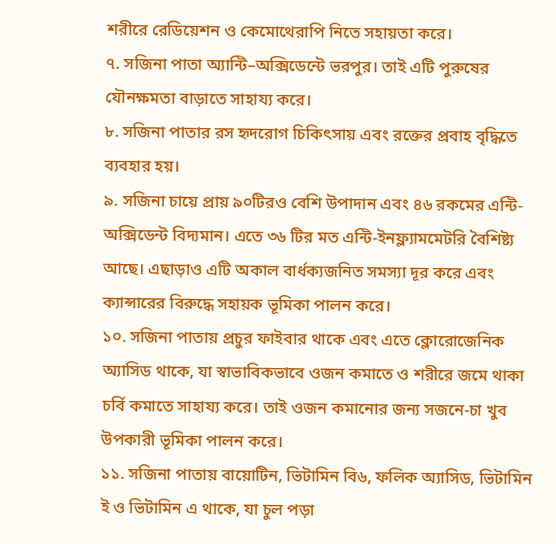শরীরে রেডিয়েশন ও কেমোথেরাপি নিতে সহায়তা করে।
৭. সজিনা পাতা অ্যান্টি–অক্সিডেন্টে ভরপুর। তাই এটি পুরুষের যৌনক্ষমতা বাড়াতে সাহায্য করে।
৮. সজিনা পাতার রস হৃদরোগ চিকিৎসায় এবং রক্তের প্রবাহ বৃদ্ধিতে ব্যবহার হয়।
৯. সজিনা চায়ে প্রায় ৯০টিরও বেশি উপাদান এবং ৪৬ রকমের এন্টি-অক্সিডেন্ট বিদ্যমান। এতে ৩৬ টির মত এন্টি-ইনফ্ল্যামমেটরি বৈশিষ্ট্য আছে। এছাড়াও এটি অকাল বার্ধক্যজনিত সমস্যা দূর করে এবং ক্যান্সারের বিরুদ্ধে সহায়ক ভূমিকা পালন করে।
১০. সজিনা পাতায় প্রচুর ফাইবার থাকে এবং এতে ক্লোরোজেনিক অ্যাসিড থাকে, যা স্বাভাবিকভাবে ওজন কমাতে ও শরীরে জমে থাকা চর্বি কমাতে সাহায্য করে। তাই ওজন কমানোর জন্য সজনে-চা খুব উপকারী ভূমিকা পালন করে।
১১. সজিনা পাতায় বায়োটিন, ভিটামিন বি৬, ফলিক অ্যাসিড, ভিটামিন ই ও ভিটামিন এ থাকে, যা চুল পড়া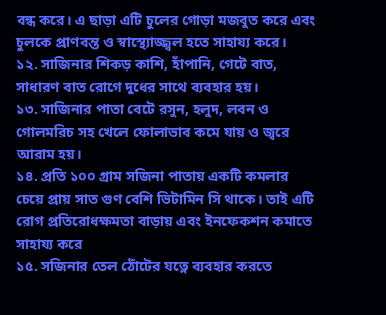বন্ধ করে। এ ছাড়া এটি চুলের গোড়া মজবুত করে এবং চুলকে প্রাণবন্ত ও স্বাস্থ্যোজ্জ্বল হতে সাহায্য করে।
১২. সাজিনার শিকড় কাশি, হাঁপানি, গেটে বাত, সাধারণ বাত রোগে দুধের সাথে ব্যবহার হয়।
১৩. সাজিনার পাতা বেটে রসুন, হলুদ, লবন ও গোলমরিচ সহ খেলে ফোলাভাব কমে যায় ও জ্বরে আরাম হয়।
১৪. প্রতি ১০০ গ্রাম সজিনা পাতায় একটি কমলার চেয়ে প্রায় সাত গুণ বেশি ভিটামিন সি থাকে। তাই এটি রোগ প্রতিরোধক্ষমতা বাড়ায় এবং ইনফেকশন কমাতে সাহায্য করে
১৫. সজিনার তেল ঠোঁটের যত্নে ব্যবহার করতে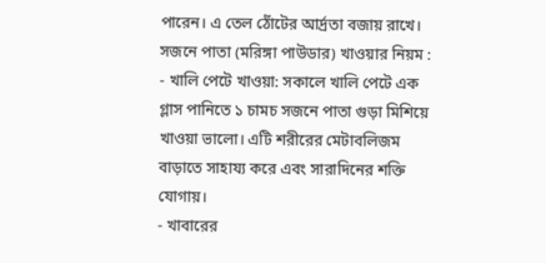পারেন। এ তেল ঠোঁটের আর্দ্রতা বজায় রাখে।
সজনে পাতা (মরিঙ্গা পাউডার) খাওয়ার নিয়ম :
- খালি পেটে খাওয়া: সকালে খালি পেটে এক গ্লাস পানিতে ১ চামচ সজনে পাতা গুড়া মিশিয়ে খাওয়া ভালো। এটি শরীরের মেটাবলিজম বাড়াতে সাহায্য করে এবং সারাদিনের শক্তি যোগায়।
- খাবারের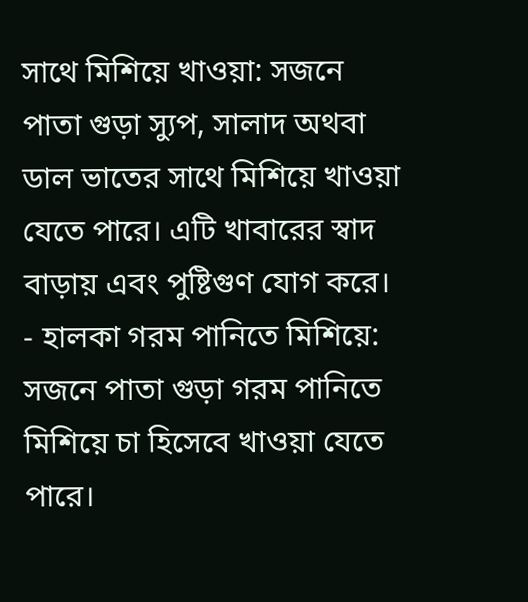সাথে মিশিয়ে খাওয়া: সজনে পাতা গুড়া স্যুপ, সালাদ অথবা ডাল ভাতের সাথে মিশিয়ে খাওয়া যেতে পারে। এটি খাবারের স্বাদ বাড়ায় এবং পুষ্টিগুণ যোগ করে।
- হালকা গরম পানিতে মিশিয়ে: সজনে পাতা গুড়া গরম পানিতে মিশিয়ে চা হিসেবে খাওয়া যেতে পারে।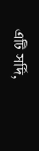এটি সর্দি,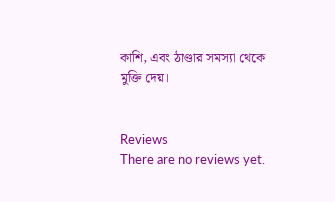কাশি, এবং ঠাণ্ডার সমস্যা থেকে মুক্তি দেয়।


Reviews
There are no reviews yet.